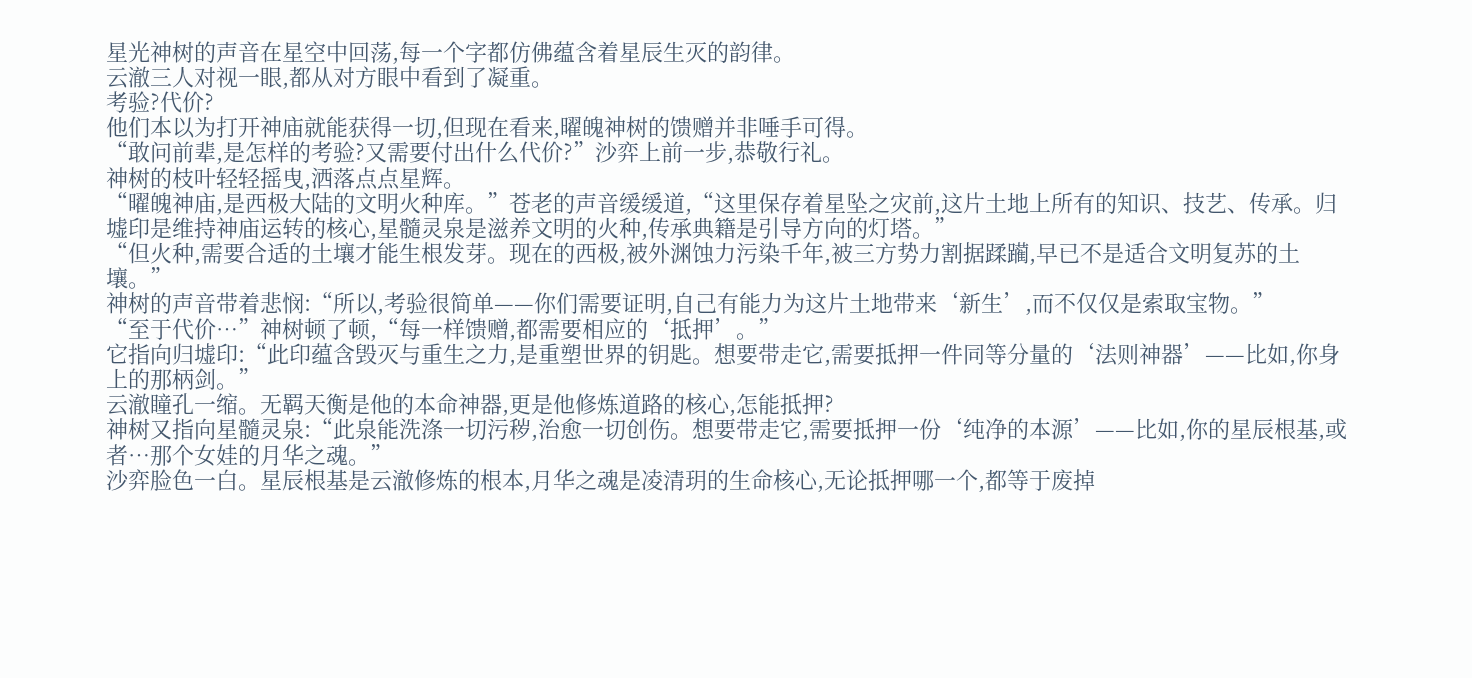星光神树的声音在星空中回荡,每一个字都仿佛蕴含着星辰生灭的韵律。
云澈三人对视一眼,都从对方眼中看到了凝重。
考验?代价?
他们本以为打开神庙就能获得一切,但现在看来,曜魄神树的馈赠并非唾手可得。
“敢问前辈,是怎样的考验?又需要付出什么代价?”沙弈上前一步,恭敬行礼。
神树的枝叶轻轻摇曳,洒落点点星辉。
“曜魄神庙,是西极大陆的文明火种库。”苍老的声音缓缓道,“这里保存着星坠之灾前,这片土地上所有的知识、技艺、传承。归墟印是维持神庙运转的核心,星髓灵泉是滋养文明的火种,传承典籍是引导方向的灯塔。”
“但火种,需要合适的土壤才能生根发芽。现在的西极,被外渊蚀力污染千年,被三方势力割据蹂躏,早已不是适合文明复苏的土壤。”
神树的声音带着悲悯:“所以,考验很简单——你们需要证明,自己有能力为这片土地带来‘新生’,而不仅仅是索取宝物。”
“至于代价…”神树顿了顿,“每一样馈赠,都需要相应的‘抵押’。”
它指向归墟印:“此印蕴含毁灭与重生之力,是重塑世界的钥匙。想要带走它,需要抵押一件同等分量的‘法则神器’——比如,你身上的那柄剑。”
云澈瞳孔一缩。无羁天衡是他的本命神器,更是他修炼道路的核心,怎能抵押?
神树又指向星髓灵泉:“此泉能洗涤一切污秽,治愈一切创伤。想要带走它,需要抵押一份‘纯净的本源’——比如,你的星辰根基,或者…那个女娃的月华之魂。”
沙弈脸色一白。星辰根基是云澈修炼的根本,月华之魂是凌清玥的生命核心,无论抵押哪一个,都等于废掉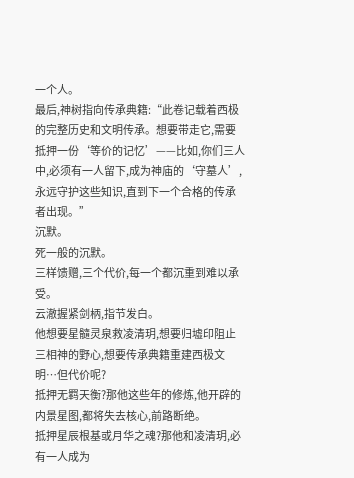一个人。
最后,神树指向传承典籍:“此卷记载着西极的完整历史和文明传承。想要带走它,需要抵押一份‘等价的记忆’——比如,你们三人中,必须有一人留下,成为神庙的‘守墓人’,永远守护这些知识,直到下一个合格的传承者出现。”
沉默。
死一般的沉默。
三样馈赠,三个代价,每一个都沉重到难以承受。
云澈握紧剑柄,指节发白。
他想要星髓灵泉救凌清玥,想要归墟印阻止三相神的野心,想要传承典籍重建西极文明…但代价呢?
抵押无羁天衡?那他这些年的修炼,他开辟的内景星图,都将失去核心,前路断绝。
抵押星辰根基或月华之魂?那他和凌清玥,必有一人成为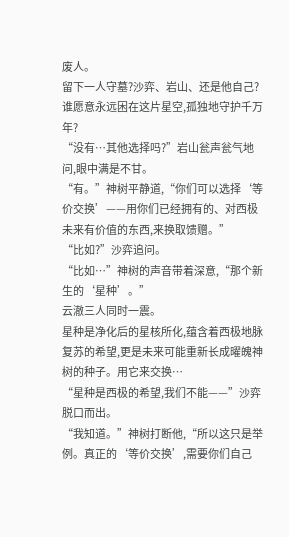废人。
留下一人守墓?沙弈、岩山、还是他自己?谁愿意永远困在这片星空,孤独地守护千万年?
“没有…其他选择吗?”岩山瓮声瓮气地问,眼中满是不甘。
“有。”神树平静道,“你们可以选择‘等价交换’——用你们已经拥有的、对西极未来有价值的东西,来换取馈赠。”
“比如?”沙弈追问。
“比如…”神树的声音带着深意,“那个新生的‘星种’。”
云澈三人同时一震。
星种是净化后的星核所化,蕴含着西极地脉复苏的希望,更是未来可能重新长成曜魄神树的种子。用它来交换…
“星种是西极的希望,我们不能——”沙弈脱口而出。
“我知道。”神树打断他,“所以这只是举例。真正的‘等价交换’,需要你们自己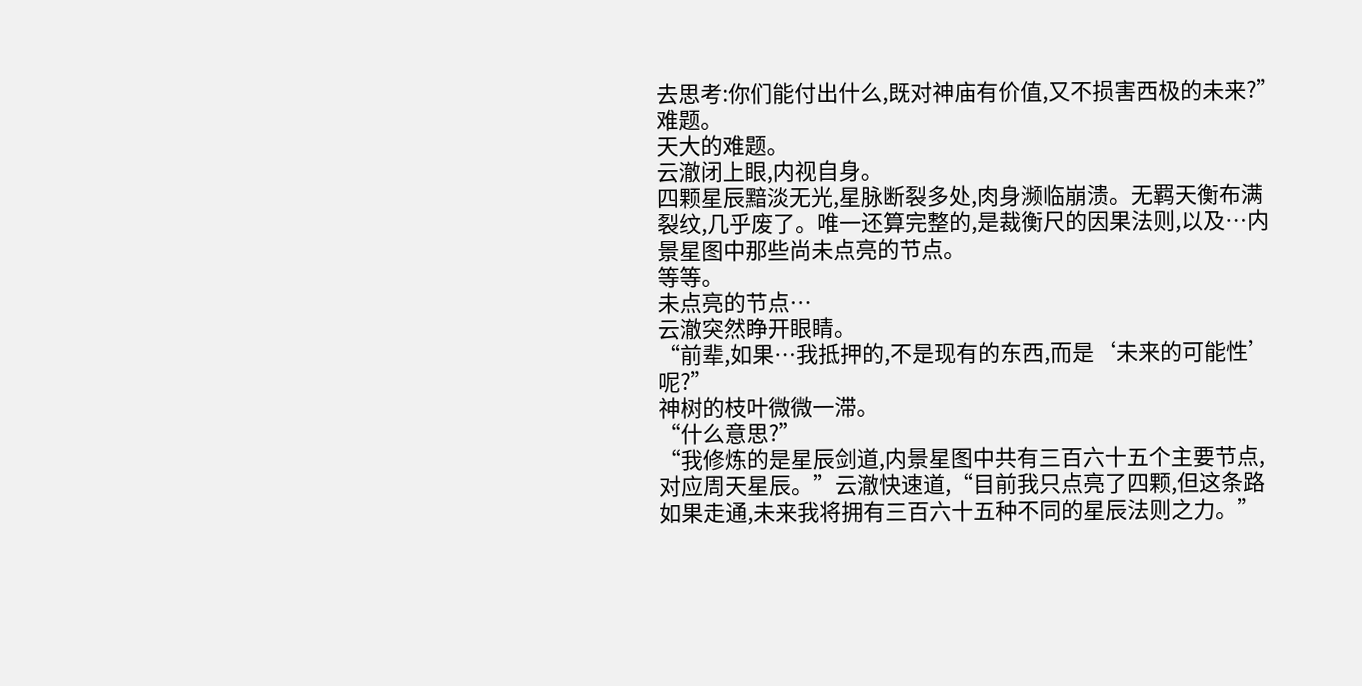去思考:你们能付出什么,既对神庙有价值,又不损害西极的未来?”
难题。
天大的难题。
云澈闭上眼,内视自身。
四颗星辰黯淡无光,星脉断裂多处,肉身濒临崩溃。无羁天衡布满裂纹,几乎废了。唯一还算完整的,是裁衡尺的因果法则,以及…内景星图中那些尚未点亮的节点。
等等。
未点亮的节点…
云澈突然睁开眼睛。
“前辈,如果…我抵押的,不是现有的东西,而是‘未来的可能性’呢?”
神树的枝叶微微一滞。
“什么意思?”
“我修炼的是星辰剑道,内景星图中共有三百六十五个主要节点,对应周天星辰。”云澈快速道,“目前我只点亮了四颗,但这条路如果走通,未来我将拥有三百六十五种不同的星辰法则之力。”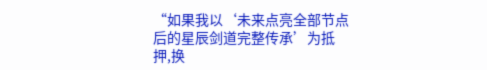“如果我以‘未来点亮全部节点后的星辰剑道完整传承’为抵押,换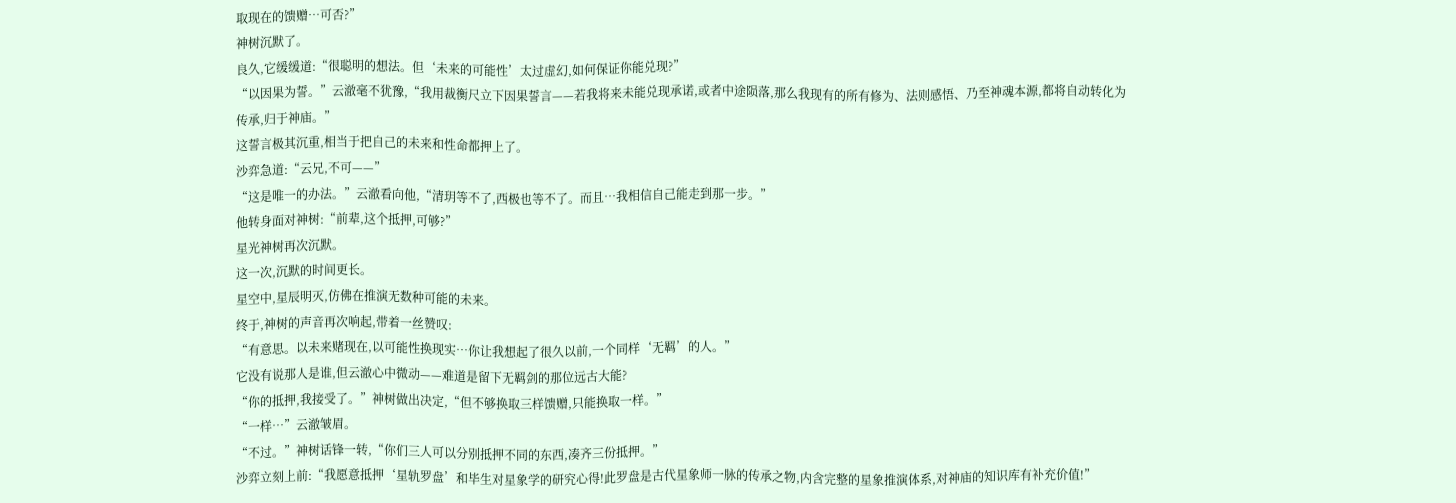取现在的馈赠…可否?”
神树沉默了。
良久,它缓缓道:“很聪明的想法。但‘未来的可能性’太过虚幻,如何保证你能兑现?”
“以因果为誓。”云澈毫不犹豫,“我用裁衡尺立下因果誓言——若我将来未能兑现承诺,或者中途陨落,那么我现有的所有修为、法则感悟、乃至神魂本源,都将自动转化为传承,归于神庙。”
这誓言极其沉重,相当于把自己的未来和性命都押上了。
沙弈急道:“云兄,不可——”
“这是唯一的办法。”云澈看向他,“清玥等不了,西极也等不了。而且…我相信自己能走到那一步。”
他转身面对神树:“前辈,这个抵押,可够?”
星光神树再次沉默。
这一次,沉默的时间更长。
星空中,星辰明灭,仿佛在推演无数种可能的未来。
终于,神树的声音再次响起,带着一丝赞叹:
“有意思。以未来赌现在,以可能性换现实…你让我想起了很久以前,一个同样‘无羁’的人。”
它没有说那人是谁,但云澈心中微动——难道是留下无羁剑的那位远古大能?
“你的抵押,我接受了。”神树做出决定,“但不够换取三样馈赠,只能换取一样。”
“一样…”云澈皱眉。
“不过。”神树话锋一转,“你们三人可以分别抵押不同的东西,凑齐三份抵押。”
沙弈立刻上前:“我愿意抵押‘星轨罗盘’和毕生对星象学的研究心得!此罗盘是古代星象师一脉的传承之物,内含完整的星象推演体系,对神庙的知识库有补充价值!”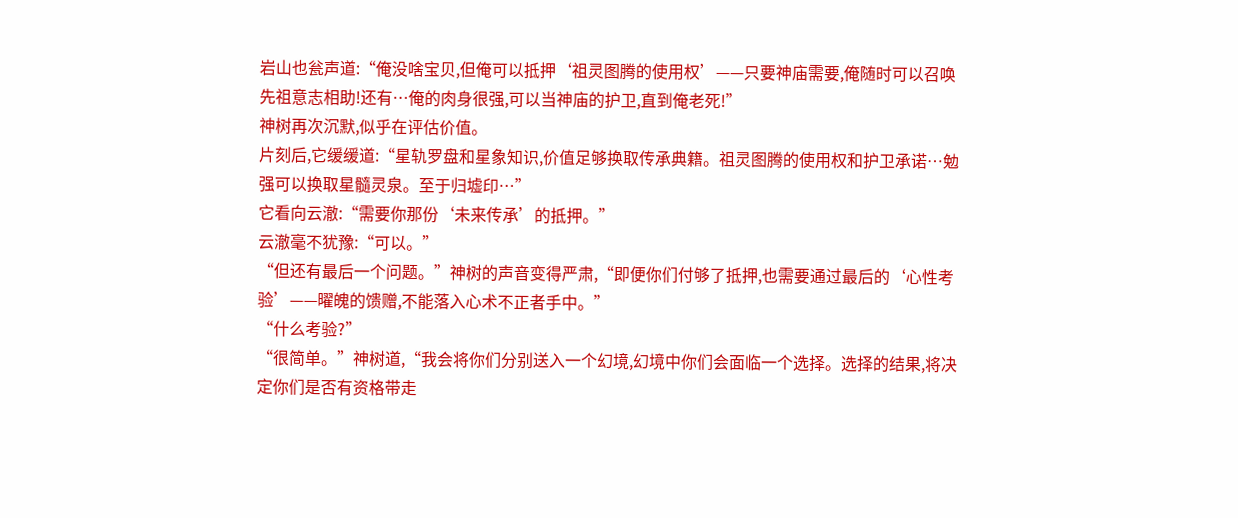岩山也瓮声道:“俺没啥宝贝,但俺可以抵押‘祖灵图腾的使用权’——只要神庙需要,俺随时可以召唤先祖意志相助!还有…俺的肉身很强,可以当神庙的护卫,直到俺老死!”
神树再次沉默,似乎在评估价值。
片刻后,它缓缓道:“星轨罗盘和星象知识,价值足够换取传承典籍。祖灵图腾的使用权和护卫承诺…勉强可以换取星髓灵泉。至于归墟印…”
它看向云澈:“需要你那份‘未来传承’的抵押。”
云澈毫不犹豫:“可以。”
“但还有最后一个问题。”神树的声音变得严肃,“即便你们付够了抵押,也需要通过最后的‘心性考验’——曜魄的馈赠,不能落入心术不正者手中。”
“什么考验?”
“很简单。”神树道,“我会将你们分别送入一个幻境,幻境中你们会面临一个选择。选择的结果,将决定你们是否有资格带走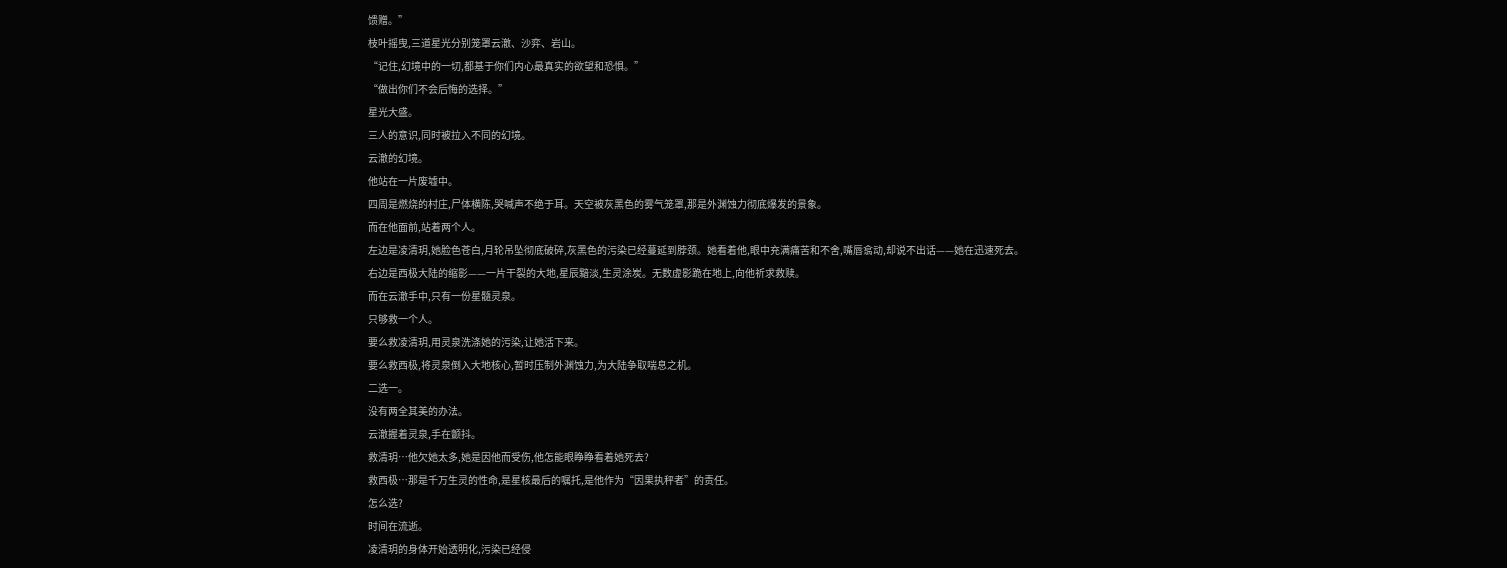馈赠。”
枝叶摇曳,三道星光分别笼罩云澈、沙弈、岩山。
“记住,幻境中的一切,都基于你们内心最真实的欲望和恐惧。”
“做出你们不会后悔的选择。”
星光大盛。
三人的意识,同时被拉入不同的幻境。
云澈的幻境。
他站在一片废墟中。
四周是燃烧的村庄,尸体横陈,哭喊声不绝于耳。天空被灰黑色的雾气笼罩,那是外渊蚀力彻底爆发的景象。
而在他面前,站着两个人。
左边是凌清玥,她脸色苍白,月轮吊坠彻底破碎,灰黑色的污染已经蔓延到脖颈。她看着他,眼中充满痛苦和不舍,嘴唇翕动,却说不出话——她在迅速死去。
右边是西极大陆的缩影——一片干裂的大地,星辰黯淡,生灵涂炭。无数虚影跪在地上,向他祈求救赎。
而在云澈手中,只有一份星髓灵泉。
只够救一个人。
要么救凌清玥,用灵泉洗涤她的污染,让她活下来。
要么救西极,将灵泉倒入大地核心,暂时压制外渊蚀力,为大陆争取喘息之机。
二选一。
没有两全其美的办法。
云澈握着灵泉,手在颤抖。
救清玥…他欠她太多,她是因他而受伤,他怎能眼睁睁看着她死去?
救西极…那是千万生灵的性命,是星核最后的嘱托,是他作为“因果执秤者”的责任。
怎么选?
时间在流逝。
凌清玥的身体开始透明化,污染已经侵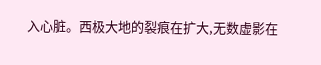入心脏。西极大地的裂痕在扩大,无数虚影在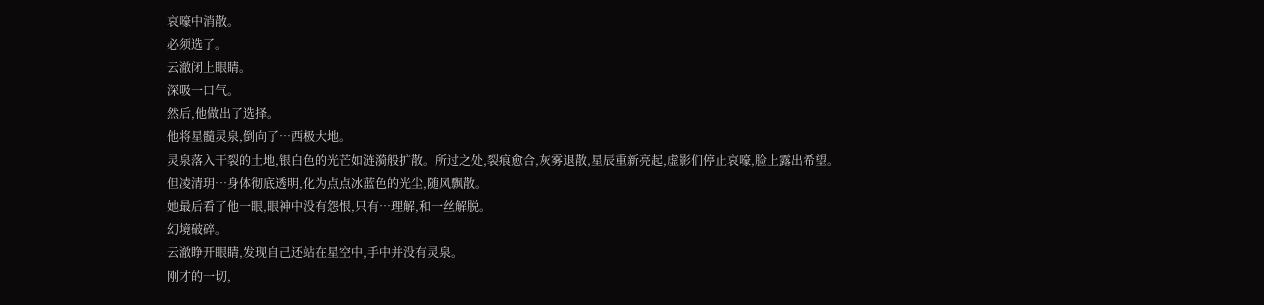哀嚎中消散。
必须选了。
云澈闭上眼睛。
深吸一口气。
然后,他做出了选择。
他将星髓灵泉,倒向了…西极大地。
灵泉落入干裂的土地,银白色的光芒如涟漪般扩散。所过之处,裂痕愈合,灰雾退散,星辰重新亮起,虚影们停止哀嚎,脸上露出希望。
但凌清玥…身体彻底透明,化为点点冰蓝色的光尘,随风飘散。
她最后看了他一眼,眼神中没有怨恨,只有…理解,和一丝解脱。
幻境破碎。
云澈睁开眼睛,发现自己还站在星空中,手中并没有灵泉。
刚才的一切,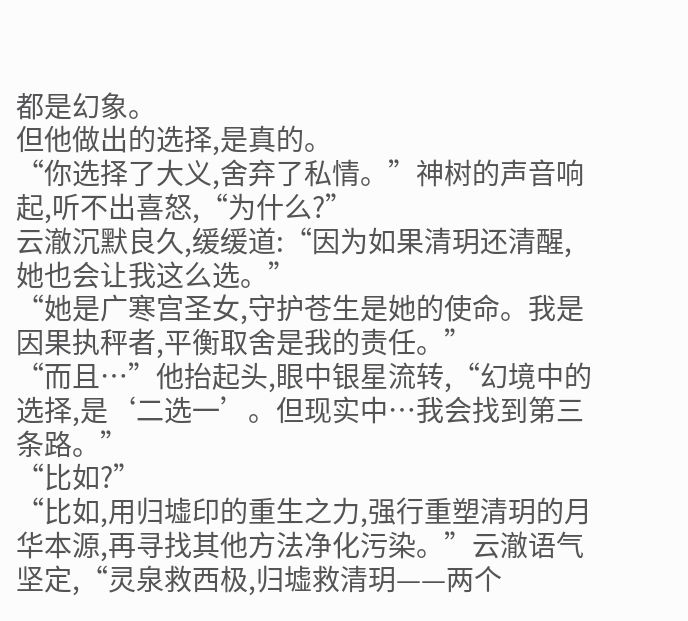都是幻象。
但他做出的选择,是真的。
“你选择了大义,舍弃了私情。”神树的声音响起,听不出喜怒,“为什么?”
云澈沉默良久,缓缓道:“因为如果清玥还清醒,她也会让我这么选。”
“她是广寒宫圣女,守护苍生是她的使命。我是因果执秤者,平衡取舍是我的责任。”
“而且…”他抬起头,眼中银星流转,“幻境中的选择,是‘二选一’。但现实中…我会找到第三条路。”
“比如?”
“比如,用归墟印的重生之力,强行重塑清玥的月华本源,再寻找其他方法净化污染。”云澈语气坚定,“灵泉救西极,归墟救清玥——两个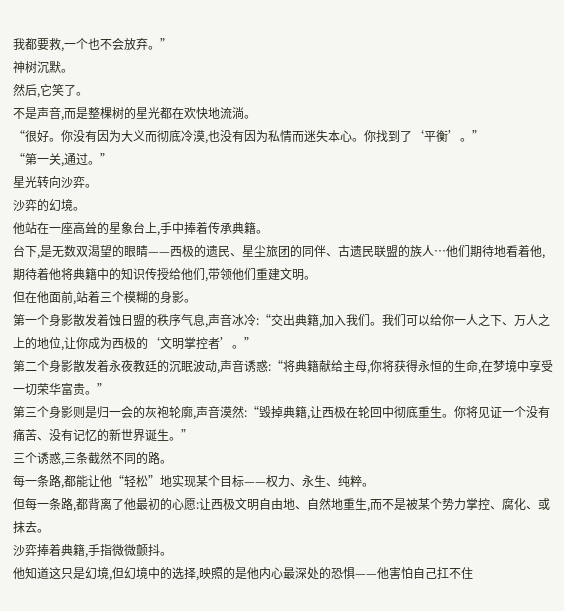我都要救,一个也不会放弃。”
神树沉默。
然后,它笑了。
不是声音,而是整棵树的星光都在欢快地流淌。
“很好。你没有因为大义而彻底冷漠,也没有因为私情而迷失本心。你找到了‘平衡’。”
“第一关,通过。”
星光转向沙弈。
沙弈的幻境。
他站在一座高耸的星象台上,手中捧着传承典籍。
台下,是无数双渴望的眼睛——西极的遗民、星尘旅团的同伴、古遗民联盟的族人…他们期待地看着他,期待着他将典籍中的知识传授给他们,带领他们重建文明。
但在他面前,站着三个模糊的身影。
第一个身影散发着蚀日盟的秩序气息,声音冰冷:“交出典籍,加入我们。我们可以给你一人之下、万人之上的地位,让你成为西极的‘文明掌控者’。”
第二个身影散发着永夜教廷的沉眠波动,声音诱惑:“将典籍献给主母,你将获得永恒的生命,在梦境中享受一切荣华富贵。”
第三个身影则是归一会的灰袍轮廓,声音漠然:“毁掉典籍,让西极在轮回中彻底重生。你将见证一个没有痛苦、没有记忆的新世界诞生。”
三个诱惑,三条截然不同的路。
每一条路,都能让他“轻松”地实现某个目标——权力、永生、纯粹。
但每一条路,都背离了他最初的心愿:让西极文明自由地、自然地重生,而不是被某个势力掌控、腐化、或抹去。
沙弈捧着典籍,手指微微颤抖。
他知道这只是幻境,但幻境中的选择,映照的是他内心最深处的恐惧——他害怕自己扛不住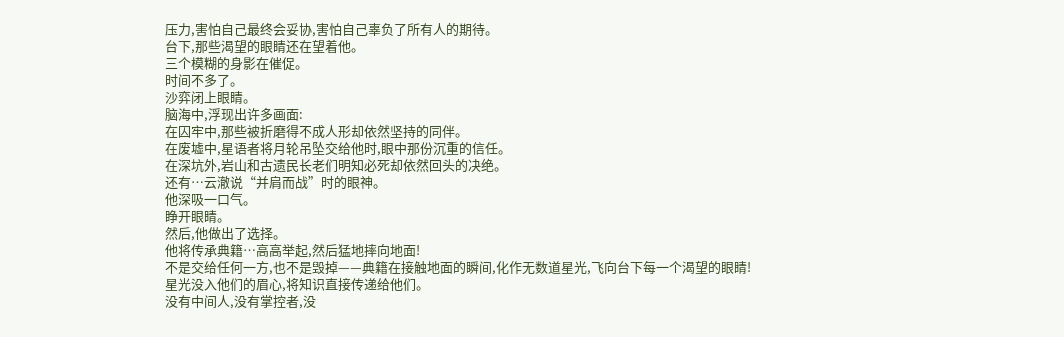压力,害怕自己最终会妥协,害怕自己辜负了所有人的期待。
台下,那些渴望的眼睛还在望着他。
三个模糊的身影在催促。
时间不多了。
沙弈闭上眼睛。
脑海中,浮现出许多画面:
在囚牢中,那些被折磨得不成人形却依然坚持的同伴。
在废墟中,星语者将月轮吊坠交给他时,眼中那份沉重的信任。
在深坑外,岩山和古遗民长老们明知必死却依然回头的决绝。
还有…云澈说“并肩而战”时的眼神。
他深吸一口气。
睁开眼睛。
然后,他做出了选择。
他将传承典籍…高高举起,然后猛地摔向地面!
不是交给任何一方,也不是毁掉——典籍在接触地面的瞬间,化作无数道星光,飞向台下每一个渴望的眼睛!
星光没入他们的眉心,将知识直接传递给他们。
没有中间人,没有掌控者,没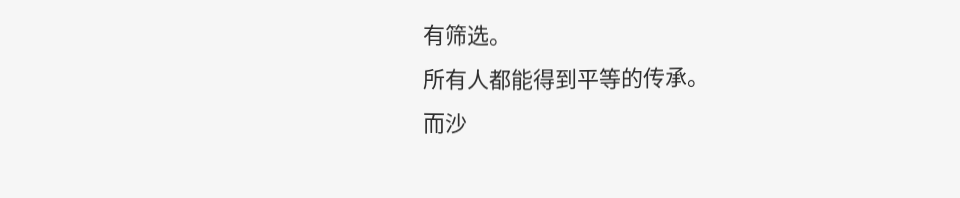有筛选。
所有人都能得到平等的传承。
而沙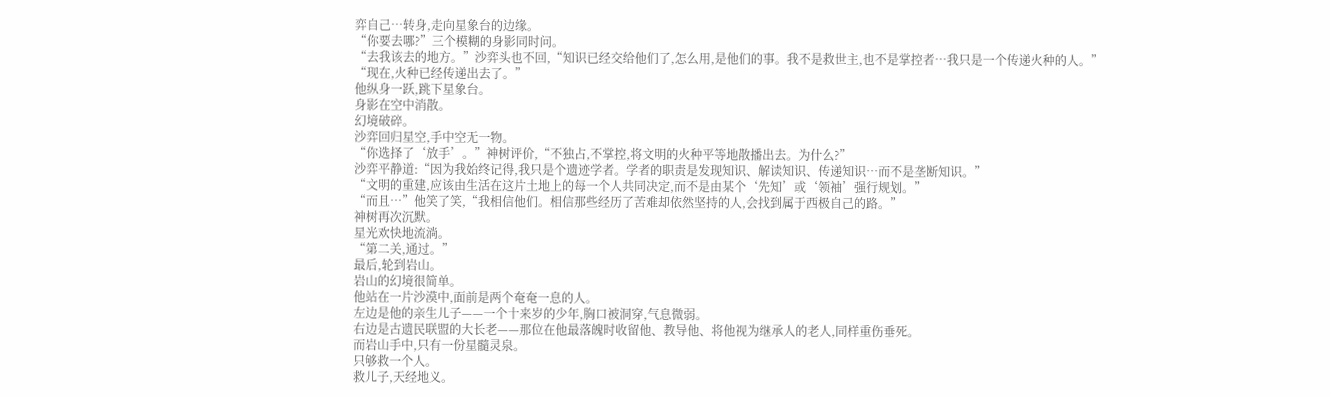弈自己…转身,走向星象台的边缘。
“你要去哪?”三个模糊的身影同时问。
“去我该去的地方。”沙弈头也不回,“知识已经交给他们了,怎么用,是他们的事。我不是救世主,也不是掌控者…我只是一个传递火种的人。”
“现在,火种已经传递出去了。”
他纵身一跃,跳下星象台。
身影在空中消散。
幻境破碎。
沙弈回归星空,手中空无一物。
“你选择了‘放手’。”神树评价,“不独占,不掌控,将文明的火种平等地散播出去。为什么?”
沙弈平静道:“因为我始终记得,我只是个遗迹学者。学者的职责是发现知识、解读知识、传递知识…而不是垄断知识。”
“文明的重建,应该由生活在这片土地上的每一个人共同决定,而不是由某个‘先知’或‘领袖’强行规划。”
“而且…”他笑了笑,“我相信他们。相信那些经历了苦难却依然坚持的人,会找到属于西极自己的路。”
神树再次沉默。
星光欢快地流淌。
“第二关,通过。”
最后,轮到岩山。
岩山的幻境很简单。
他站在一片沙漠中,面前是两个奄奄一息的人。
左边是他的亲生儿子——一个十来岁的少年,胸口被洞穿,气息微弱。
右边是古遗民联盟的大长老——那位在他最落魄时收留他、教导他、将他视为继承人的老人,同样重伤垂死。
而岩山手中,只有一份星髓灵泉。
只够救一个人。
救儿子,天经地义。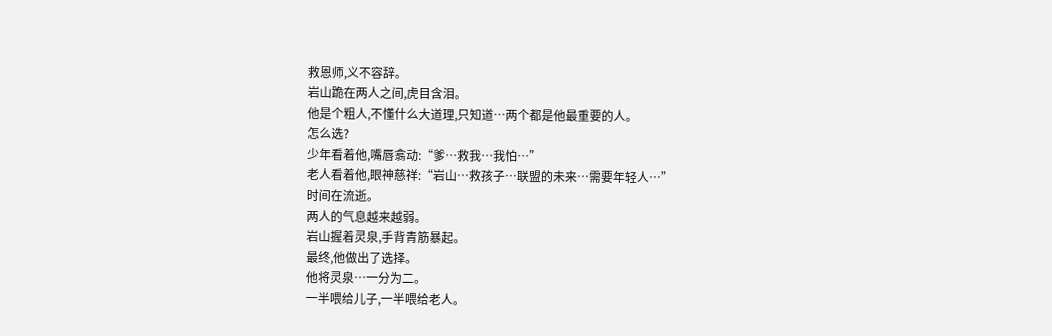救恩师,义不容辞。
岩山跪在两人之间,虎目含泪。
他是个粗人,不懂什么大道理,只知道…两个都是他最重要的人。
怎么选?
少年看着他,嘴唇翕动:“爹…救我…我怕…”
老人看着他,眼神慈祥:“岩山…救孩子…联盟的未来…需要年轻人…”
时间在流逝。
两人的气息越来越弱。
岩山握着灵泉,手背青筋暴起。
最终,他做出了选择。
他将灵泉…一分为二。
一半喂给儿子,一半喂给老人。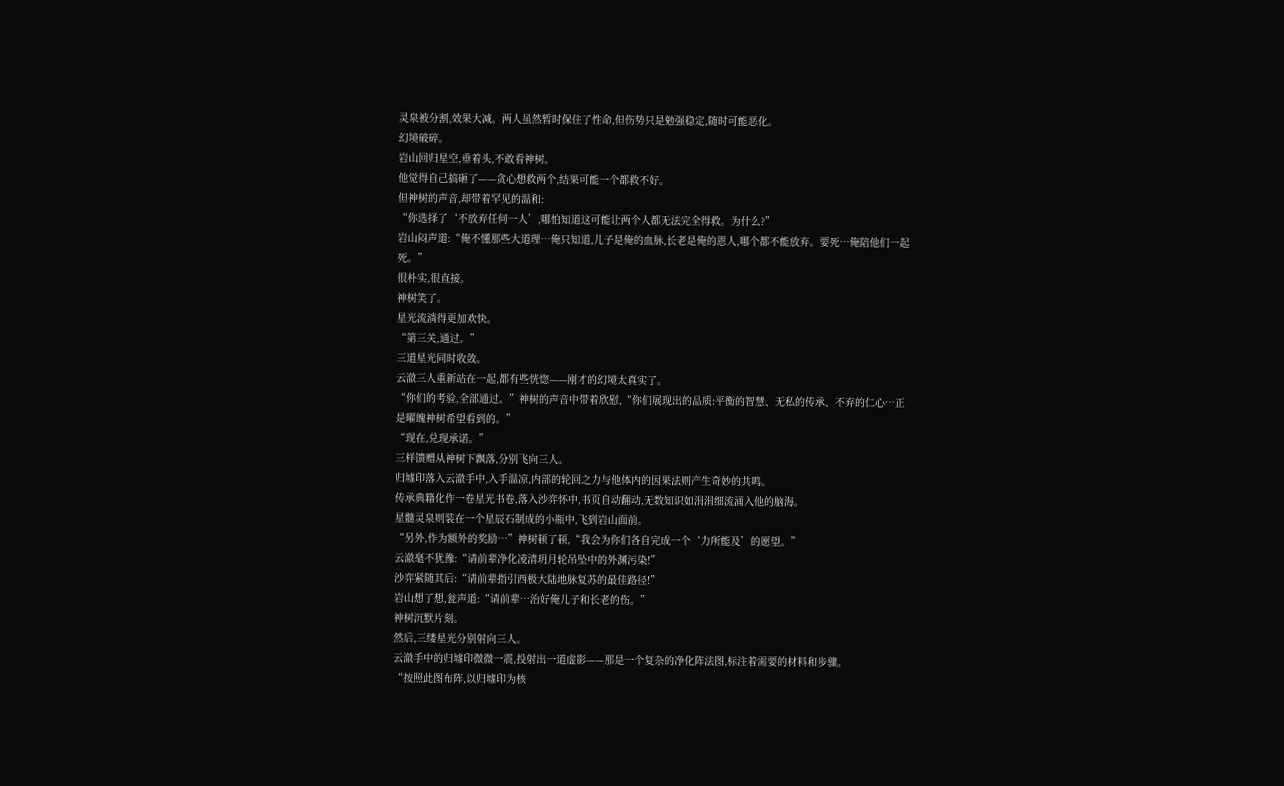灵泉被分割,效果大减。两人虽然暂时保住了性命,但伤势只是勉强稳定,随时可能恶化。
幻境破碎。
岩山回归星空,垂着头,不敢看神树。
他觉得自己搞砸了——贪心想救两个,结果可能一个都救不好。
但神树的声音,却带着罕见的温和:
“你选择了‘不放弃任何一人’,哪怕知道这可能让两个人都无法完全得救。为什么?”
岩山闷声道:“俺不懂那些大道理…俺只知道,儿子是俺的血脉,长老是俺的恩人,哪个都不能放弃。要死…俺陪他们一起死。”
很朴实,很直接。
神树笑了。
星光流淌得更加欢快。
“第三关,通过。”
三道星光同时收敛。
云澈三人重新站在一起,都有些恍惚——刚才的幻境太真实了。
“你们的考验,全部通过。”神树的声音中带着欣慰,“你们展现出的品质:平衡的智慧、无私的传承、不弃的仁心…正是曜魄神树希望看到的。”
“现在,兑现承诺。”
三样馈赠从神树下飘落,分别飞向三人。
归墟印落入云澈手中,入手温凉,内部的轮回之力与他体内的因果法则产生奇妙的共鸣。
传承典籍化作一卷星光书卷,落入沙弈怀中,书页自动翻动,无数知识如涓涓细流涌入他的脑海。
星髓灵泉则装在一个星辰石制成的小瓶中,飞到岩山面前。
“另外,作为额外的奖励…”神树顿了顿,“我会为你们各自完成一个‘力所能及’的愿望。”
云澈毫不犹豫:“请前辈净化凌清玥月轮吊坠中的外渊污染!”
沙弈紧随其后:“请前辈指引西极大陆地脉复苏的最佳路径!”
岩山想了想,瓮声道:“请前辈…治好俺儿子和长老的伤。”
神树沉默片刻。
然后,三缕星光分别射向三人。
云澈手中的归墟印微微一震,投射出一道虚影——那是一个复杂的净化阵法图,标注着需要的材料和步骤。
“按照此图布阵,以归墟印为核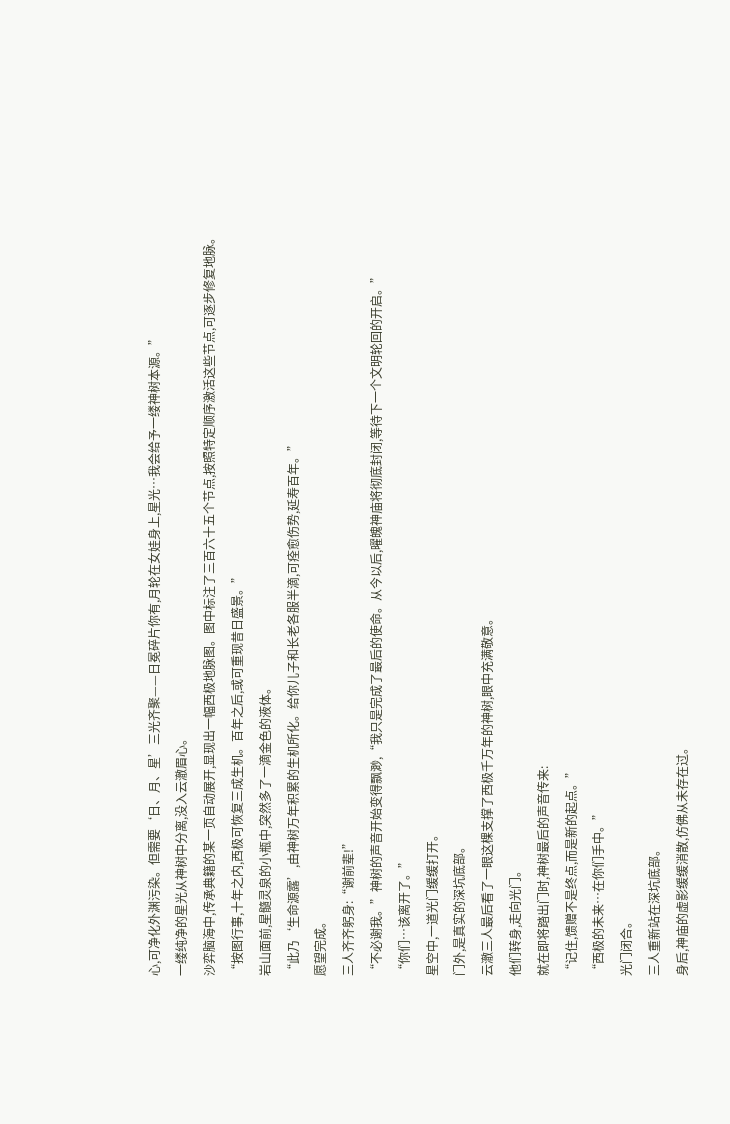心,可净化外渊污染。但需要‘日、月、星’三光齐聚——日冕碎片你有,月轮在女娃身上,星光…我会给予一缕神树本源。”
一缕纯净的星光从神树中分离,没入云澈眉心。
沙弈脑海中,传承典籍的某一页自动展开,显现出一幅西极地脉图。图中标注了三百六十五个节点,按照特定顺序激活这些节点,可逐步修复地脉。
“按图行事,十年之内,西极可恢复三成生机。百年之后,或可重现昔日盛景。”
岩山面前,星髓灵泉的小瓶中,突然多了一滴金色的液体。
“此乃‘生命源露’,由神树万年积累的生机所化。给你儿子和长老各服半滴,可痊愈伤势,延寿百年。”
愿望完成。
三人齐齐躬身:“谢前辈!”
“不必谢我。”神树的声音开始变得飘渺,“我只是完成了最后的使命。从今以后,曜魄神庙将彻底封闭,等待下一个文明轮回的开启。”
“你们…该离开了。”
星空中,一道光门缓缓打开。
门外,是真实的深坑底部。
云澈三人最后看了一眼这棵支撑了西极千万年的神树,眼中充满敬意。
他们转身,走向光门。
就在即将踏出门时,神树最后的声音传来:
“记住,馈赠不是终点,而是新的起点。”
“西极的未来…在你们手中。”
光门闭合。
三人重新站在深坑底部。
身后,神庙的虚影缓缓消散,仿佛从未存在过。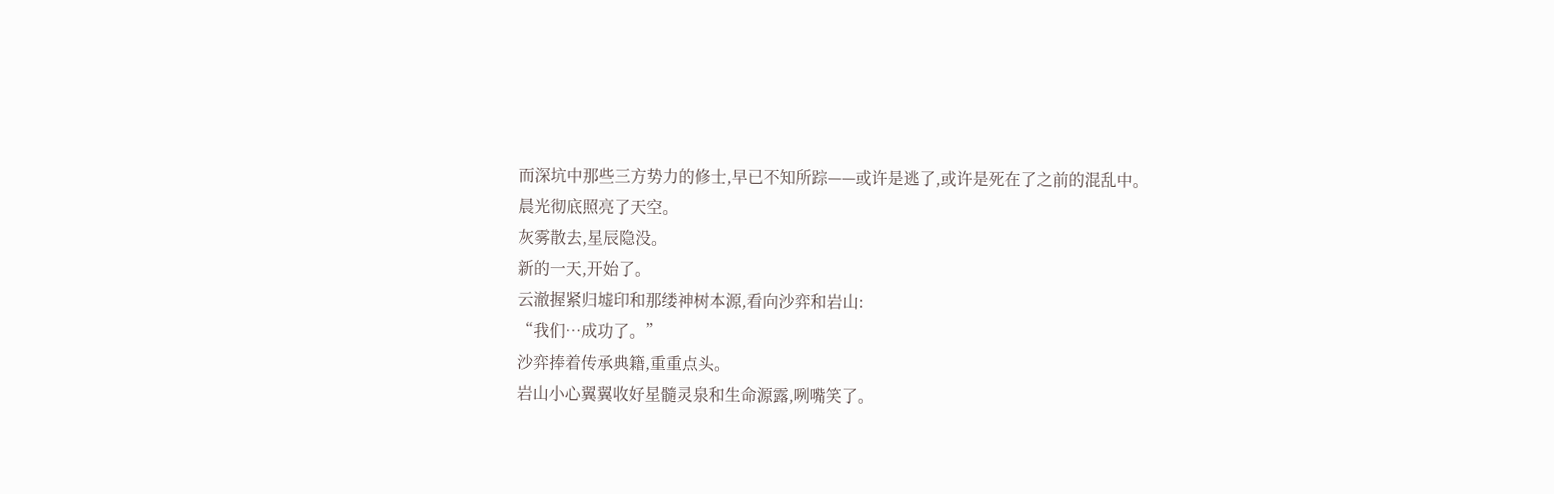而深坑中那些三方势力的修士,早已不知所踪——或许是逃了,或许是死在了之前的混乱中。
晨光彻底照亮了天空。
灰雾散去,星辰隐没。
新的一天,开始了。
云澈握紧归墟印和那缕神树本源,看向沙弈和岩山:
“我们…成功了。”
沙弈捧着传承典籍,重重点头。
岩山小心翼翼收好星髓灵泉和生命源露,咧嘴笑了。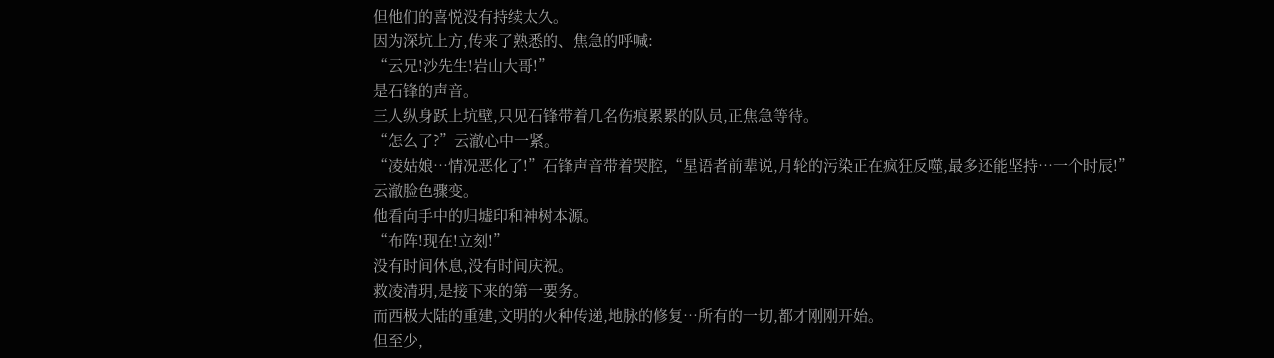但他们的喜悦没有持续太久。
因为深坑上方,传来了熟悉的、焦急的呼喊:
“云兄!沙先生!岩山大哥!”
是石锋的声音。
三人纵身跃上坑壁,只见石锋带着几名伤痕累累的队员,正焦急等待。
“怎么了?”云澈心中一紧。
“凌姑娘…情况恶化了!”石锋声音带着哭腔,“星语者前辈说,月轮的污染正在疯狂反噬,最多还能坚持…一个时辰!”
云澈脸色骤变。
他看向手中的归墟印和神树本源。
“布阵!现在!立刻!”
没有时间休息,没有时间庆祝。
救凌清玥,是接下来的第一要务。
而西极大陆的重建,文明的火种传递,地脉的修复…所有的一切,都才刚刚开始。
但至少,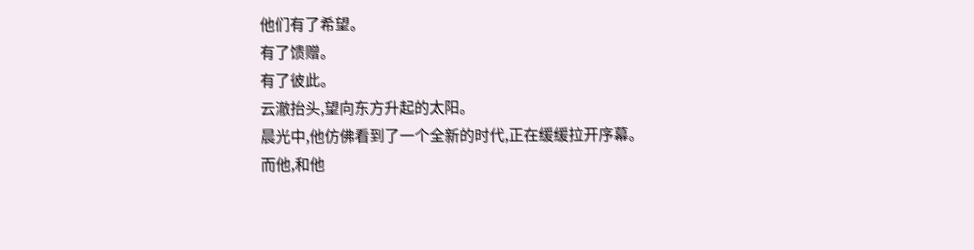他们有了希望。
有了馈赠。
有了彼此。
云澈抬头,望向东方升起的太阳。
晨光中,他仿佛看到了一个全新的时代,正在缓缓拉开序幕。
而他,和他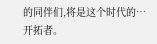的同伴们,将是这个时代的…
开拓者。